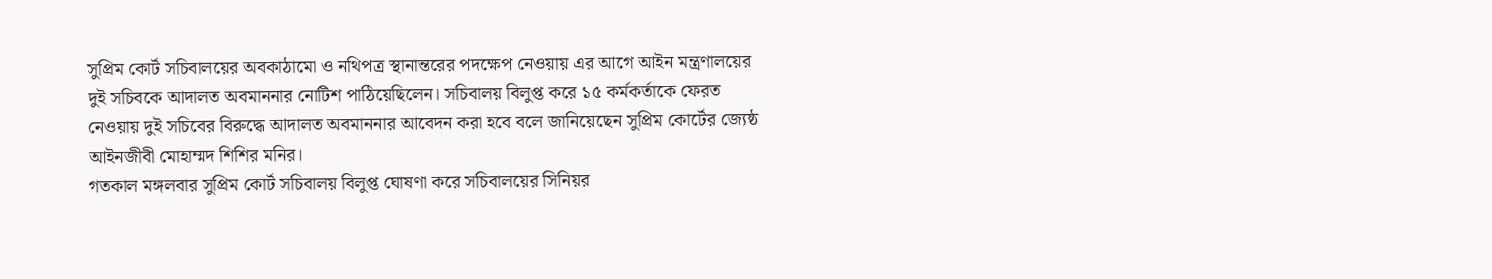সুপ্রিম কোর্ট সচিবালয়ের অবকাঠামো ও নথিপত্র স্থানান্তরের পদক্ষেপ নেওয়ায় এর আগে আইন মন্ত্রণালয়ের দুই সচিবকে আদালত অবমাননার নোটিশ পাঠিয়েছিলেন। সচিবালয় বিলুপ্ত করে ১৫ কর্মকর্তাকে ফেরত নেওয়ায় দুই সচিবের বিরুদ্ধে আদালত অবমাননার আবেদন করা হবে বলে জানিয়েছেন সুপ্রিম কোর্টের জ্যেষ্ঠ আইনজীবী মোহাম্মদ শিশির মনির।
গতকাল মঙ্গলবার সুপ্রিম কোর্ট সচিবালয় বিলুপ্ত ঘোষণা করে সচিবালয়ের সিনিয়র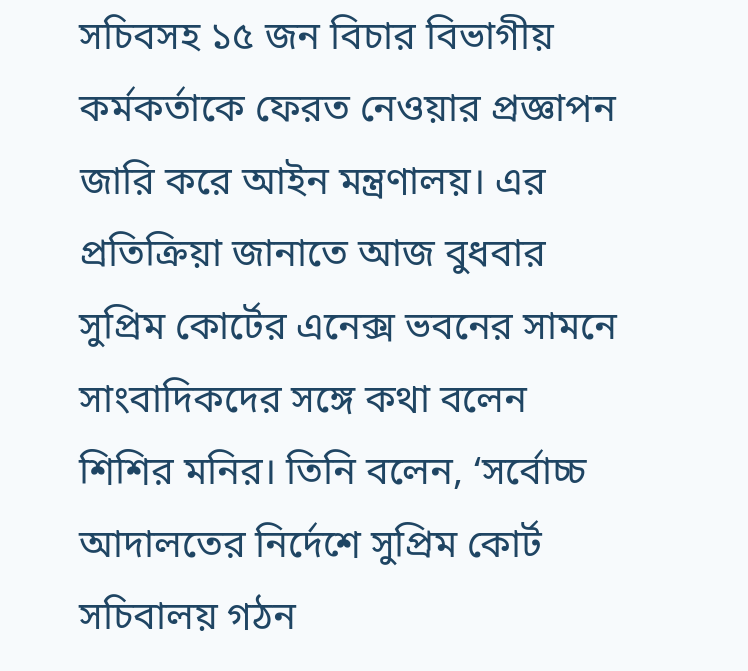সচিবসহ ১৫ জন বিচার বিভাগীয় কর্মকর্তাকে ফেরত নেওয়ার প্রজ্ঞাপন জারি করে আইন মন্ত্রণালয়। এর প্রতিক্রিয়া জানাতে আজ বুধবার সুপ্রিম কোর্টের এনেক্স ভবনের সামনে সাংবাদিকদের সঙ্গে কথা বলেন শিশির মনির। তিনি বলেন, ‘সর্বোচ্চ আদালতের নির্দেশে সুপ্রিম কোর্ট সচিবালয় গঠন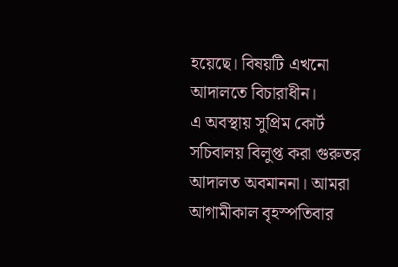হয়েছে। বিষয়টি এখনো আদালতে বিচারাধীন।
এ অবস্থায় সুপ্রিম কোর্ট সচিবালয় বিলুপ্ত করা গুরুতর আদালত অবমাননা। আমরা আগামীকাল বৃহস্পতিবার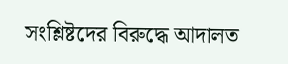সংশ্লিষ্টদের বিরুদ্ধে আদালত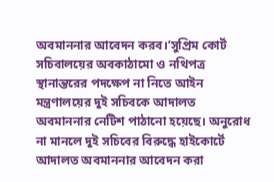অবমাননার আবেদন করব।’সুপ্রিম কোর্ট সচিবালয়ের অবকাঠামো ও নথিপত্র স্থানান্তরের পদক্ষেপ না নিতে আইন মন্ত্রণালয়ের দুই সচিবকে আদালত অবমাননার নেটিশ পাঠানো হয়েছে। অনুরোধ না মানলে দুই সচিবের বিরুদ্ধে হাইকোর্টে আদালত অবমাননার আবেদন করা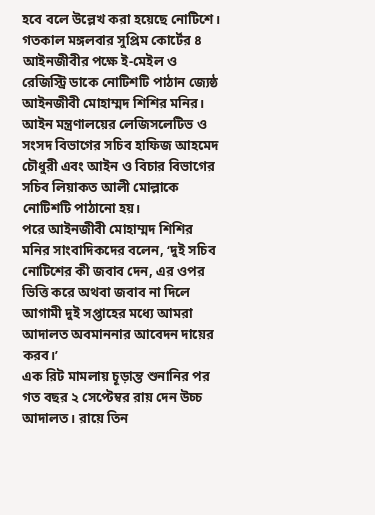হবে বলে উল্লেখ করা হয়েছে নোটিশে।
গতকাল মঙ্গলবার সুপ্রিম কোর্টের ৪ আইনজীবীর পক্ষে ই-মেইল ও রেজিস্ট্রি ডাকে নোটিশটি পাঠান জ্যেষ্ঠ আইনজীবী মোহাম্মদ শিশির মনির। আইন মন্ত্রণালয়ের লেজিসলেটিভ ও সংসদ বিভাগের সচিব হাফিজ আহমেদ চৌধুরী এবং আইন ও বিচার বিভাগের সচিব লিয়াকত আলী মোল্লাকে নোটিশটি পাঠানো হয়।
পরে আইনজীবী মোহাম্মদ শিশির মনির সাংবাদিকদের বলেন, ‘দুই সচিব নোটিশের কী জবাব দেন, এর ওপর ভিত্তি করে অথবা জবাব না দিলে আগামী দুই সপ্তাহের মধ্যে আমরা আদালত অবমাননার আবেদন দায়ের করব।’
এক রিট মামলায় চূড়ান্ত শুনানির পর গত বছর ২ সেপ্টেম্বর রায় দেন উচ্চ আদালত। রায়ে তিন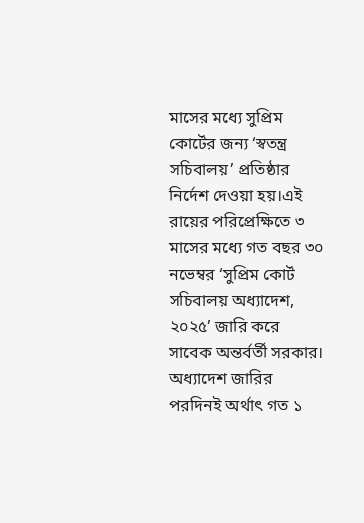মাসের মধ্যে সুপ্রিম কোর্টের জন্য ‘স্বতন্ত্র সচিবালয়’ প্রতিষ্ঠার নির্দেশ দেওয়া হয়।এই রায়ের পরিপ্রেক্ষিতে ৩ মাসের মধ্যে গত বছর ৩০ নভেম্বর ‘সুপ্রিম কোর্ট সচিবালয় অধ্যাদেশ, ২০২৫’ জারি করে সাবেক অন্তর্বর্তী সরকার। অধ্যাদেশ জারির পরদিনই অর্থাৎ গত ১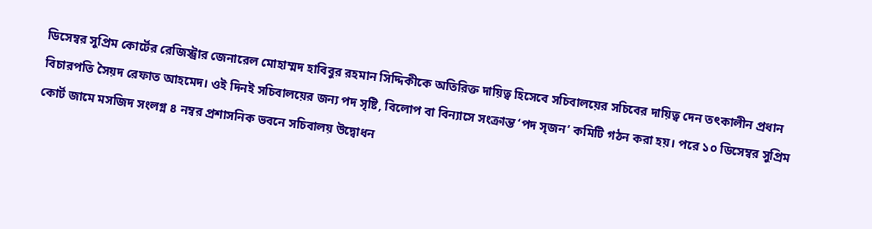ডিসেম্বর সুপ্রিম কোর্টের রেজিস্ট্রার জেনারেল মোহাম্মদ হাবিবুর রহমান সিদ্দিকীকে অতিরিক্ত দায়িত্ব হিসেবে সচিবালয়ের সচিবের দায়িত্ব দেন তৎকালীন প্রধান বিচারপতি সৈয়দ রেফাত আহমেদ। ওই দিনই সচিবালয়ের জন্য পদ সৃষ্টি, বিলোপ বা বিন্যাসে সংক্রান্ত ‘পদ সৃজন’ কমিটি গঠন করা হয়। পরে ১০ ডিসেম্বর সুপ্রিম কোর্ট জামে মসজিদ সংলগ্ন ৪ নম্বর প্রশাসনিক ভবনে সচিবালয় উদ্বোধন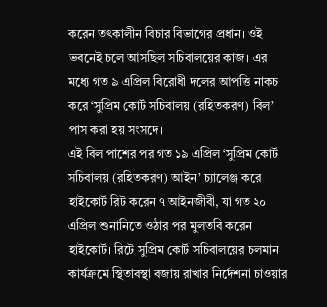করেন তৎকালীন বিচার বিভাগের প্রধান। ওই ভবনেই চলে আসছিল সচিবালয়ের কাজ। এর মধ্যে গত ৯ এপ্রিল বিরোধী দলের আপত্তি নাকচ করে ‘সুপ্রিম কোর্ট সচিবালয় (রহিতকরণ) বিল’ পাস করা হয় সংসদে।
এই বিল পাশের পর গত ১৯ এপ্রিল ‘সুপ্রিম কোর্ট সচিবালয় (রহিতকরণ) আইন’ চ্যালেঞ্জ করে হাইকোর্ট রিট করেন ৭ আইনজীবী, যা গত ২০ এপ্রিল শুনানিতে ওঠার পর মুলতবি করেন হাইকোর্ট। রিটে সুপ্রিম কোর্ট সচিবালয়ের চলমান কার্যক্রমে স্থিতাবস্থা বজায় রাখার নির্দেশনা চাওয়ার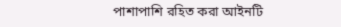পাশাপাশি রহিত করা আইনটি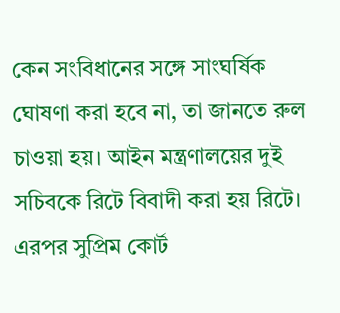কেন সংবিধানের সঙ্গে সাংঘর্ষিক ঘোষণা করা হবে না, তা জানতে রুল চাওয়া হয়। আইন মন্ত্রণালয়ের দুই সচিবকে রিটে বিবাদী করা হয় রিটে। এরপর সুপ্রিম কোর্ট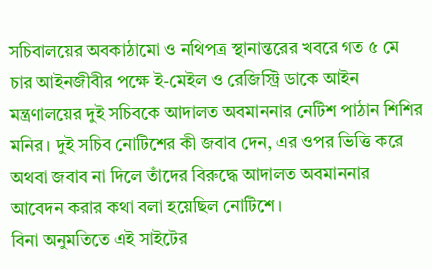সচিবালয়ের অবকাঠামো ও নথিপত্র স্থানান্তরের খবরে গত ৫ মে চার আইনজীবীর পক্ষে ই-মেইল ও রেজিস্ট্রি ডাকে আইন মন্ত্রণালয়ের দুই সচিবকে আদালত অবমাননার নেটিশ পাঠান শিশির মনির। দুই সচিব নোটিশের কী জবাব দেন, এর ওপর ভিত্তি করে অথবা জবাব না দিলে তাঁদের বিরুদ্ধে আদালত অবমাননার আবেদন করার কথা বলা হয়েছিল নোটিশে।
বিনা অনুমতিতে এই সাইটের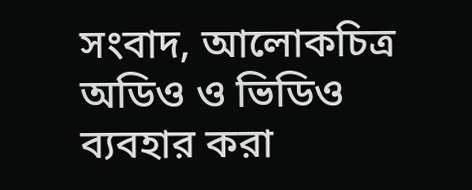সংবাদ, আলোকচিত্র অডিও ও ভিডিও ব্যবহার করা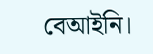বেআইনি।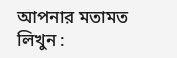আপনার মতামত লিখুন :